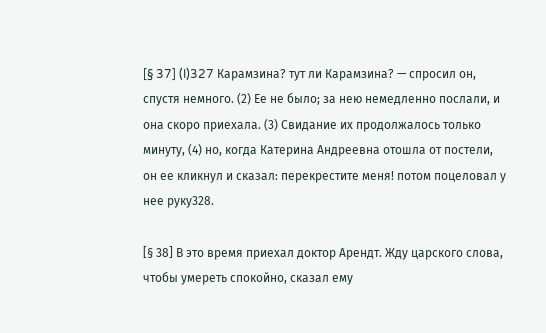[§ 37] (I)327 Карамзина? тут ли Карамзина? — спросил он, спустя немного. (2) Ее не было; за нею немедленно послали, и она скоро приехала. (3) Свидание их продолжалось только минуту, (4) но, когда Катерина Андреевна отошла от постели, он ее кликнул и сказал: перекрестите меня! потом поцеловал у нее руку328.

[§ 38] В это время приехал доктор Арендт. Жду царского слова, чтобы умереть спокойно, сказал ему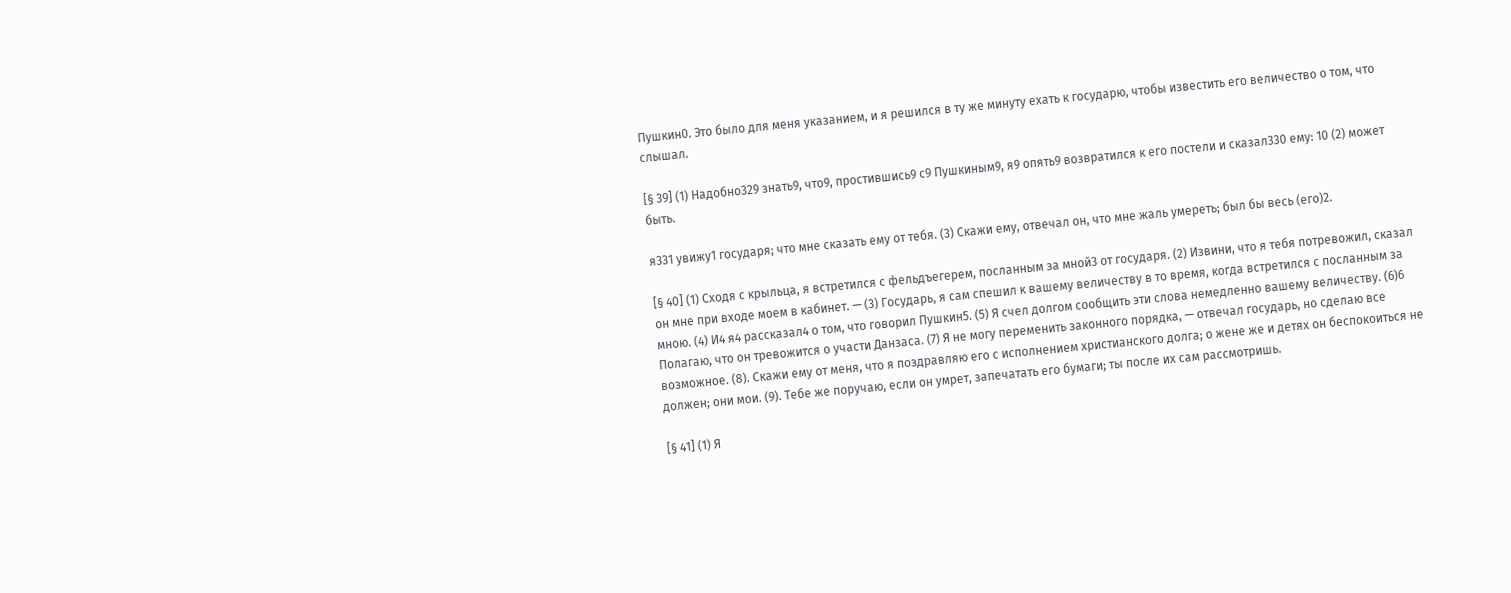Пушкин0. Это было для меня указанием, и я решился в ту же минуту ехать к государю, чтобы известить его величество о том, что слышал.

[§ 39] (1) Надобно329 знать9, что9, простившись9 с9 Пушкиным9, я9 опять9 возвратился к его постели и сказал330 ему: 10 (2) может быть.

я331 увижу1 государя; что мне сказать ему от тебя. (3) Скажи ему, отвечал он, что мне жаль умереть; был бы весь (его)2.

[§ 40] (1) Сходя с крыльца, я встретился с фельдъегерем, посланным за мной3 от государя. (2) Извини, что я тебя потревожил, сказал он мне при входе моем в кабинет. — (3) Государь, я сам спешил к вашему величеству в то время, когда встретился с посланным за мною. (4) И4 я4 рассказал4 о том, что говорил Пушкин5. (5) Я счел долгом сообщить эти слова немедленно вашему величеству. (6)6 Полагаю, что он тревожится о участи Данзаса. (7) Я не могу переменить законного порядка, — отвечал государь, но сделаю все возможное. (8). Скажи ему от меня, что я поздравляю его с исполнением христианского долга; о жене же и детях он беспокоиться не должен; они мои. (9). Тебе же поручаю, если он умрет, запечатать его бумаги; ты после их сам рассмотришь.

[§ 41] (1) Я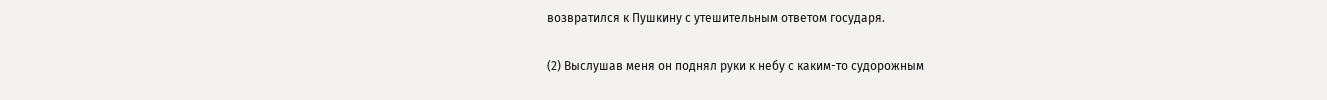возвратился к Пушкину с утешительным ответом государя.

(2) Выслушав меня он поднял руки к небу с каким-то судорожным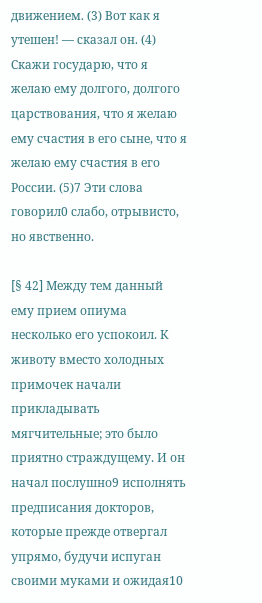движением. (3) Вот как я утешен! — сказал он. (4) Скажи государю, что я желаю ему долгого, долгого царствования, что я желаю ему счастия в его сыне, что я желаю ему счастия в его России. (5)7 Эти слова говорил0 слабо, отрывисто, но явственно.

[§ 42] Между тем данный ему прием опиума несколько его успокоил. К животу вместо холодных примочек начали прикладывать мягчительные; это было приятно страждущему. И он начал послушно9 исполнять предписания докторов, которые прежде отвергал упрямо, будучи испуган своими муками и ожидая10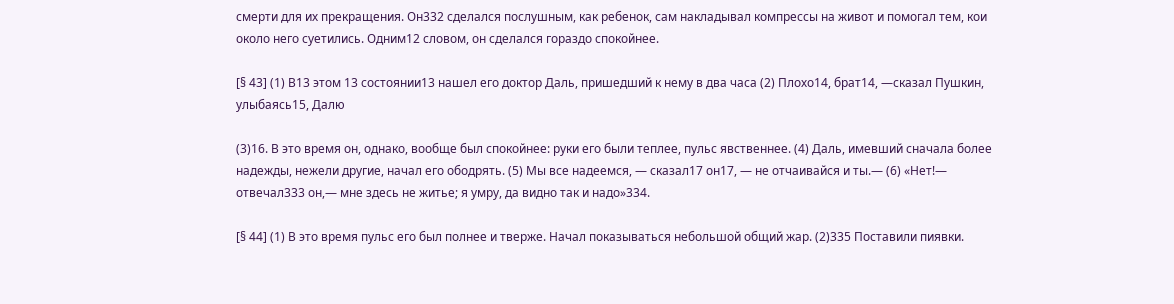смерти для их прекращения. Он332 сделался послушным, как ребенок, сам накладывал компрессы на живот и помогал тем, кои около него суетились. Одним12 словом, он сделался гораздо спокойнее.

[§ 43] (1) В13 этом 13 состоянии13 нашел его доктор Даль, пришедший к нему в два часа (2) Плохо14, брат14, —сказал Пушкин, улыбаясь15, Далю

(3)16. В это время он, однако, вообще был спокойнее: руки его были теплее, пульс явственнее. (4) Даль, имевший сначала более надежды, нежели другие, начал его ободрять. (5) Мы все надеемся, — сказал17 он17, — не отчаивайся и ты.— (6) «Нет!— отвечал333 он,— мне здесь не житье; я умру, да видно так и надо»334.

[§ 44] (1) В это время пульс его был полнее и тверже. Начал показываться небольшой общий жар. (2)335 Поставили пиявки.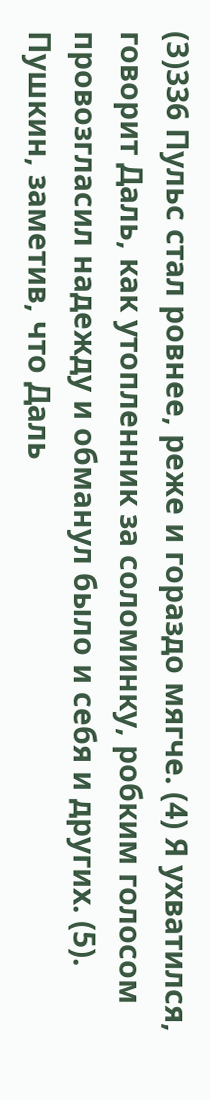(З)336 Пульс стал ровнее, реже и гораздо мягче. (4) Я ухватился, говорит Даль, как утопленник за соломинку, робким голосом провозгласил надежду и обманул было и себя и других. (5). Пушкин, заметив, что Даль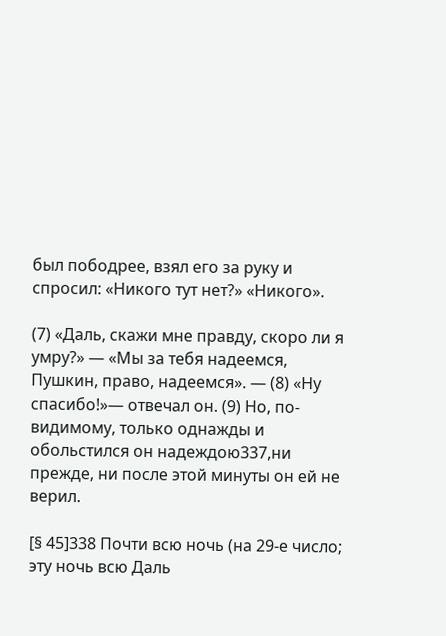был пободрее, взял его за руку и спросил: «Никого тут нет?» «Никого».

(7) «Даль, скажи мне правду, скоро ли я умру?» — «Мы за тебя надеемся, Пушкин, право, надеемся». — (8) «Ну спасибо!»— отвечал он. (9) Но, по-видимому, только однажды и обольстился он надеждою337,ни прежде, ни после этой минуты он ей не верил.

[§ 45]338 Почти всю ночь (на 29-е число; эту ночь всю Даль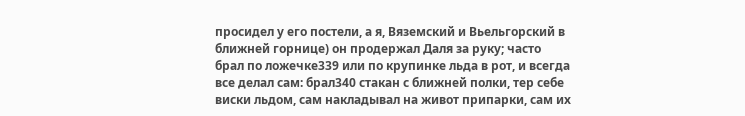просидел у его постели, а я, Вяземский и Вьельгорский в ближней горнице) он продержал Даля за руку; часто брал по ложечке339 или по крупинке льда в рот, и всегда все делал сам: брал340 стакан с ближней полки, тер себе виски льдом, сам накладывал на живот припарки, сам их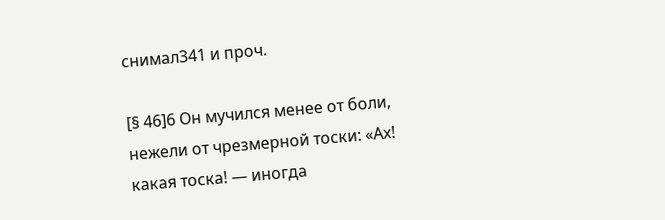снимал341 и проч.

[§ 46]6 Он мучился менее от боли, нежели от чрезмерной тоски: «Ах! какая тоска! — иногда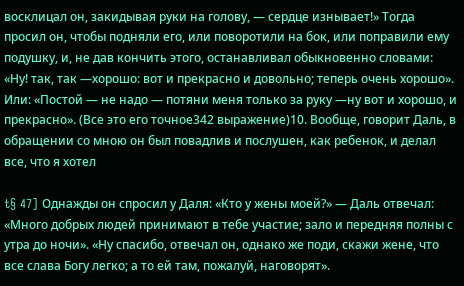восклицал он, закидывая руки на голову, — сердце изнывает!» Тогда просил он, чтобы подняли его, или поворотили на бок, или поправили ему подушку, и, не дав кончить этого, останавливал обыкновенно словами: «Ну! так, так —хорошо: вот и прекрасно и довольно; теперь очень хорошо». Или: «Постой — не надо — потяни меня только за руку —ну вот и хорошо, и прекрасно». (Все это его точное342 выражение)10. Вообще, говорит Даль, в обращении со мною он был повадлив и послушен, как ребенок, и делал все, что я хотел

t§ 47] Однажды он спросил у Даля: «Кто у жены моей?» — Даль отвечал: «Много добрых людей принимают в тебе участие; зало и передняя полны с утра до ночи». «Ну спасибо, отвечал он, однако же поди, скажи жене, что все слава Богу легко; а то ей там, пожалуй, наговорят».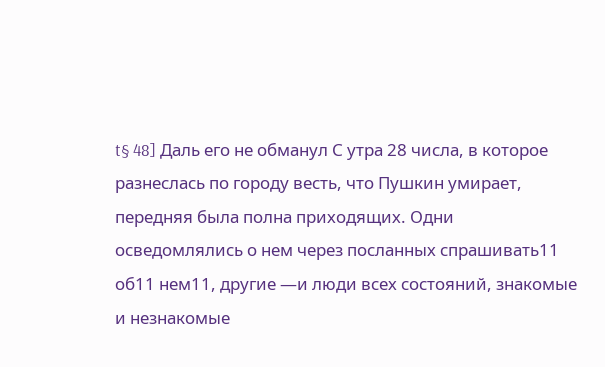t§ 48] Даль его не обманул С утра 28 числа, в которое разнеслась по городу весть, что Пушкин умирает, передняя была полна приходящих. Одни осведомлялись о нем через посланных спрашивать11 об11 нем11, другие —и люди всех состояний, знакомые и незнакомые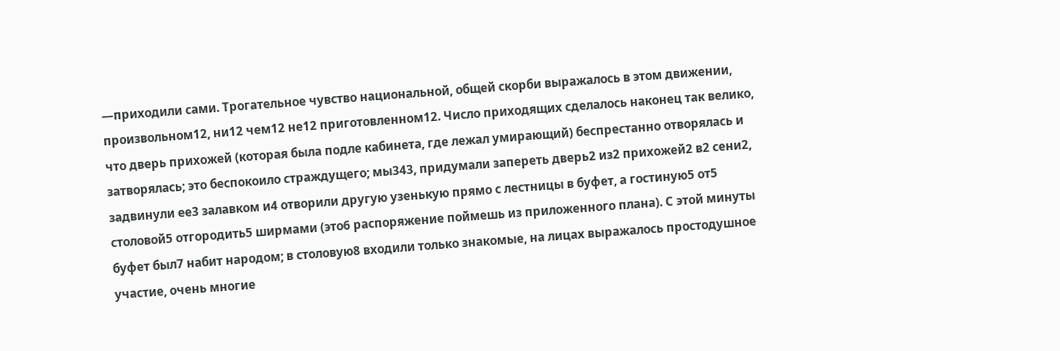—приходили сами. Трогательное чувство национальной, общей скорби выражалось в этом движении, произвольном12, ни12 чем12 не12 приготовленном12. Число приходящих сделалось наконец так велико, что дверь прихожей (которая была подле кабинета, где лежал умирающий) беспрестанно отворялась и затворялась; это беспокоило страждущего; мы343, придумали запереть дверь2 из2 прихожей2 в2 сени2, задвинули ее3 залавком и4 отворили другую узенькую прямо с лестницы в буфет, а гостиную5 от5 столовой5 отгородить5 ширмами (это6 распоряжение поймешь из приложенного плана). С этой минуты буфет был7 набит народом; в столовую8 входили только знакомые, на лицах выражалось простодушное участие, очень многие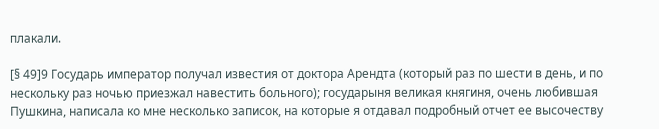плакали.

[§ 49]9 Государь император получал известия от доктора Арендта (который раз по шести в день, и по нескольку раз ночью приезжал навестить больного); государыня великая княгиня, очень любившая Пушкина, написала ко мне несколько записок, на которые я отдавал подробный отчет ее высочеству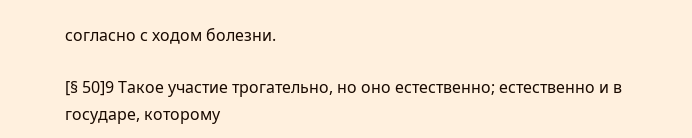согласно с ходом болезни.

[§ 50]9 Такое участие трогательно, но оно естественно; естественно и в государе, которому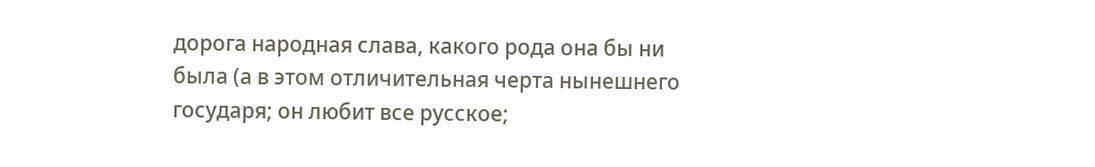дорога народная слава, какого рода она бы ни была (а в этом отличительная черта нынешнего государя; он любит все русское;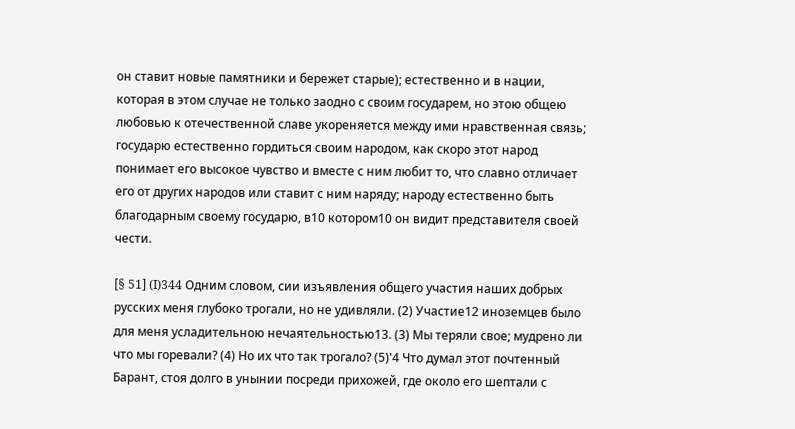он ставит новые памятники и бережет старые); естественно и в нации, которая в этом случае не только заодно с своим государем, но этою общею любовью к отечественной славе укореняется между ими нравственная связь; государю естественно гордиться своим народом, как скоро этот народ понимает его высокое чувство и вместе с ним любит то, что славно отличает его от других народов или ставит с ним наряду; народу естественно быть благодарным своему государю, в10 котором10 он видит представителя своей чести.

[§ 51] (I)344 Одним словом, сии изъявления общего участия наших добрых русских меня глубоко трогали, но не удивляли. (2) Участие12 иноземцев было для меня усладительною нечаятельностью13. (3) Мы теряли свое; мудрено ли что мы горевали? (4) Но их что так трогало? (5)'4 Что думал этот почтенный Барант, стоя долго в унынии посреди прихожей, где около его шептали с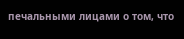печальными лицами о том, что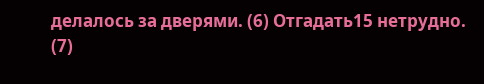делалось за дверями. (6) Отгадать15 нетрудно. (7)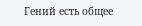Гений есть общее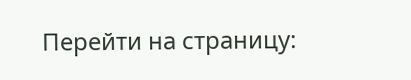Перейти на страницу: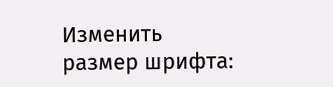Изменить размер шрифта: